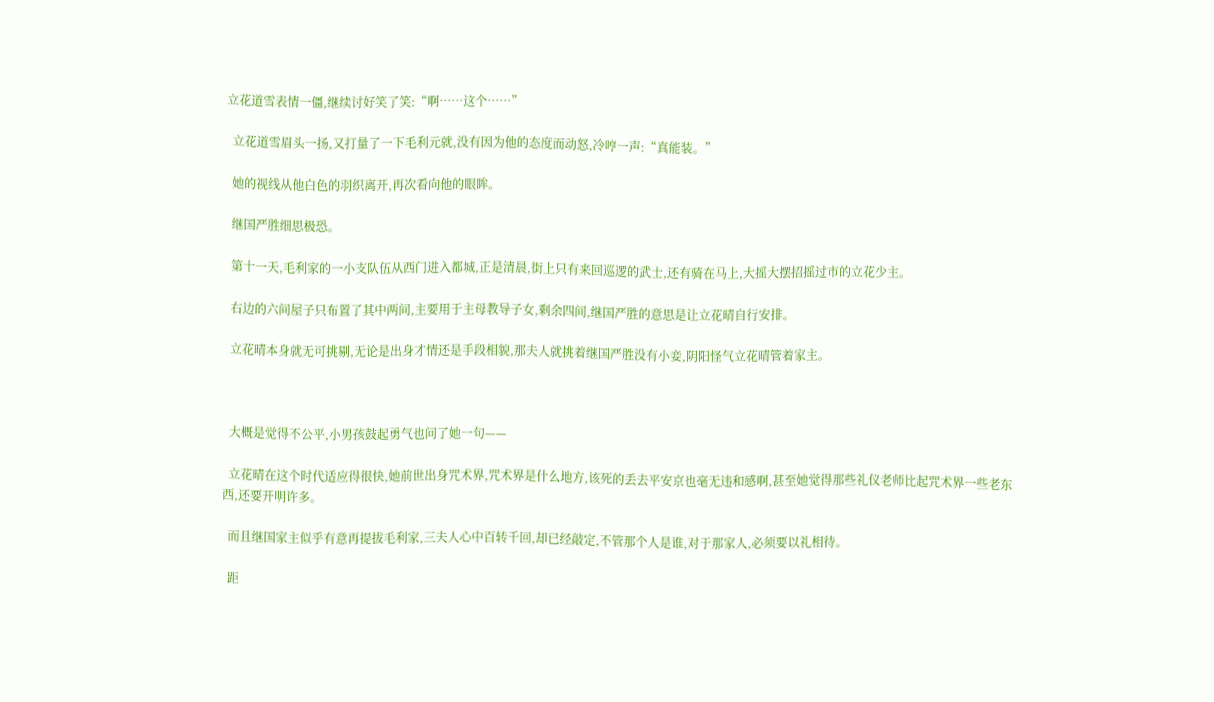立花道雪表情一僵,继续讨好笑了笑:“啊……这个……”

  立花道雪眉头一扬,又打量了一下毛利元就,没有因为他的态度而动怒,冷哼一声:“真能装。”

  她的视线从他白色的羽织离开,再次看向他的眼眸。

  继国严胜细思极恐。

  第十一天,毛利家的一小支队伍从西门进入都城,正是清晨,街上只有来回巡逻的武士,还有骑在马上,大摇大摆招摇过市的立花少主。

  右边的六间屋子只布置了其中两间,主要用于主母教导子女,剩余四间,继国严胜的意思是让立花晴自行安排。

  立花晴本身就无可挑剔,无论是出身才情还是手段相貌,那夫人就挑着继国严胜没有小妾,阴阳怪气立花晴管着家主。



  大概是觉得不公平,小男孩鼓起勇气也问了她一句——

  立花晴在这个时代适应得很快,她前世出身咒术界,咒术界是什么地方,该死的丢去平安京也毫无违和感啊,甚至她觉得那些礼仪老师比起咒术界一些老东西,还要开明许多。

  而且继国家主似乎有意再提拔毛利家,三夫人心中百转千回,却已经敲定,不管那个人是谁,对于那家人,必须要以礼相待。

  距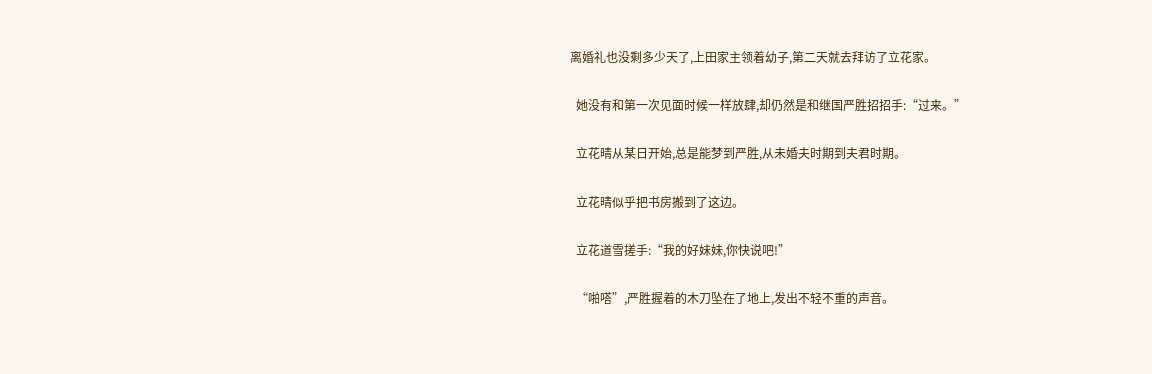离婚礼也没剩多少天了,上田家主领着幼子,第二天就去拜访了立花家。

  她没有和第一次见面时候一样放肆,却仍然是和继国严胜招招手:“过来。”

  立花晴从某日开始,总是能梦到严胜,从未婚夫时期到夫君时期。

  立花晴似乎把书房搬到了这边。

  立花道雪搓手:“我的好妹妹,你快说吧!”

  “啪嗒”,严胜握着的木刀坠在了地上,发出不轻不重的声音。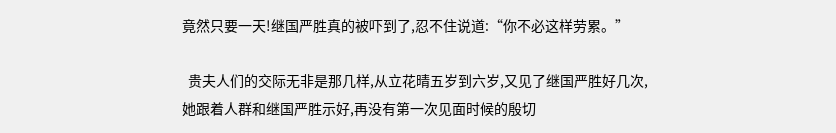竟然只要一天!继国严胜真的被吓到了,忍不住说道:“你不必这样劳累。”

  贵夫人们的交际无非是那几样,从立花晴五岁到六岁,又见了继国严胜好几次,她跟着人群和继国严胜示好,再没有第一次见面时候的殷切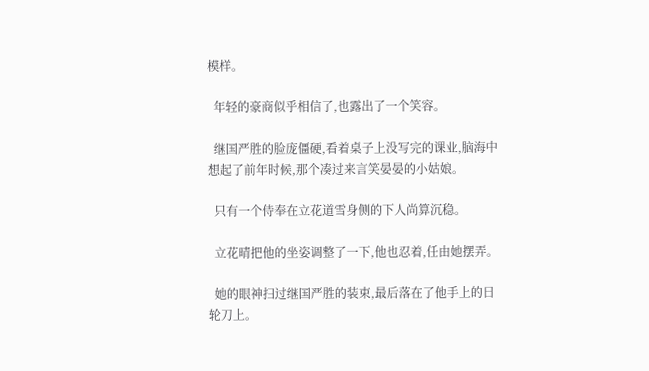模样。

  年轻的豪商似乎相信了,也露出了一个笑容。

  继国严胜的脸庞僵硬,看着桌子上没写完的课业,脑海中想起了前年时候,那个凑过来言笑晏晏的小姑娘。

  只有一个侍奉在立花道雪身侧的下人尚算沉稳。

  立花晴把他的坐姿调整了一下,他也忍着,任由她摆弄。

  她的眼神扫过继国严胜的装束,最后落在了他手上的日轮刀上。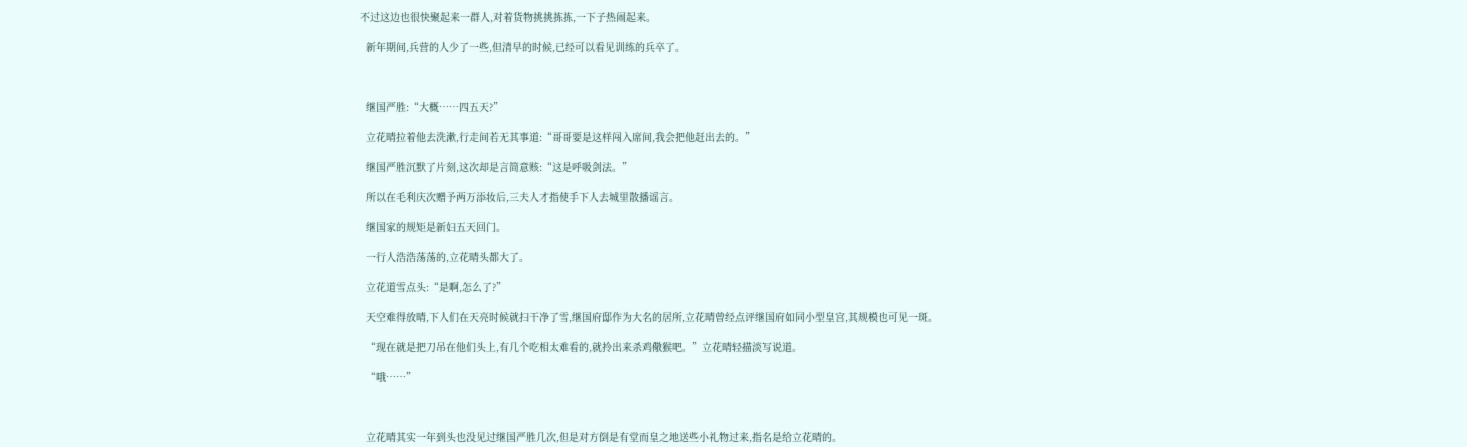不过这边也很快聚起来一群人,对着货物挑挑拣拣,一下子热闹起来。

  新年期间,兵营的人少了一些,但清早的时候,已经可以看见训练的兵卒了。



  继国严胜:“大概……四五天?”

  立花晴拉着他去洗漱,行走间若无其事道:“哥哥要是这样闯入席间,我会把他赶出去的。”

  继国严胜沉默了片刻,这次却是言简意赅:“这是呼吸剑法。”

  所以在毛利庆次赠予两万添妆后,三夫人才指使手下人去城里散播谣言。

  继国家的规矩是新妇五天回门。

  一行人浩浩荡荡的,立花晴头都大了。

  立花道雪点头:“是啊,怎么了?”

  天空难得放晴,下人们在天亮时候就扫干净了雪,继国府邸作为大名的居所,立花晴曾经点评继国府如同小型皇宫,其规模也可见一斑。

  “现在就是把刀吊在他们头上,有几个吃相太难看的,就拎出来杀鸡儆猴吧。”立花晴轻描淡写说道。

  “哦……”



  立花晴其实一年到头也没见过继国严胜几次,但是对方倒是有堂而皇之地送些小礼物过来,指名是给立花晴的。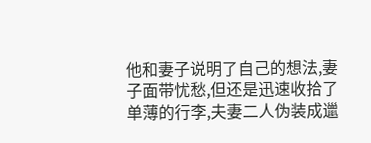他和妻子说明了自己的想法,妻子面带忧愁,但还是迅速收拾了单薄的行李,夫妻二人伪装成邋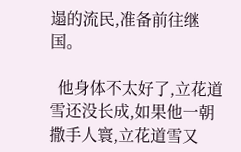遢的流民,准备前往继国。

  他身体不太好了,立花道雪还没长成,如果他一朝撒手人寰,立花道雪又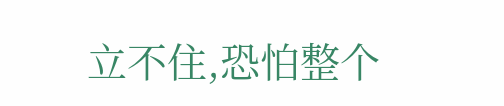立不住,恐怕整个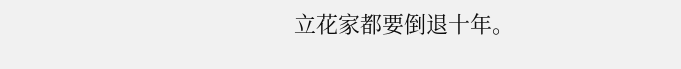立花家都要倒退十年。